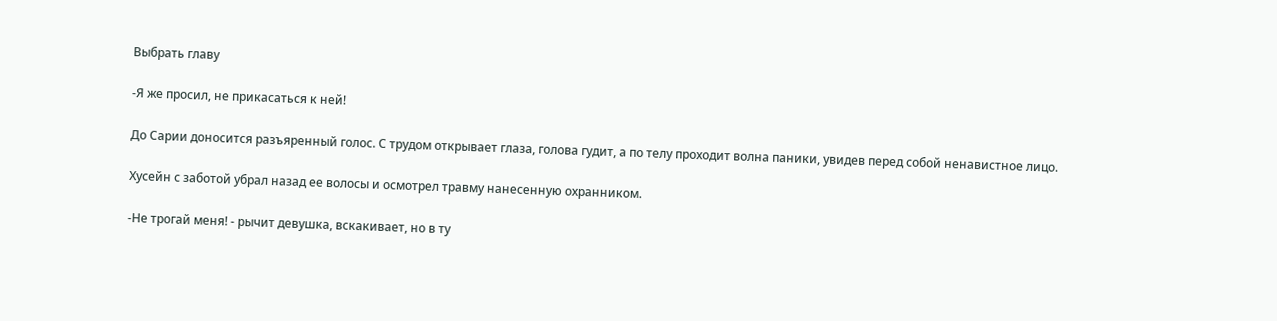Выбрать главу

-Я же просил, не прикасаться к ней!

До Сарии доносится разъяренный голос. С трудом открывает глаза, голова гудит, а по телу проходит волна паники, увидев перед собой ненавистное лицо.

Хусейн с заботой убрал назад ее волосы и осмотрел травму нанесенную охранником.

-Не трогай меня! - рычит девушка, вскакивает, но в ту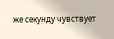же секунду чувствует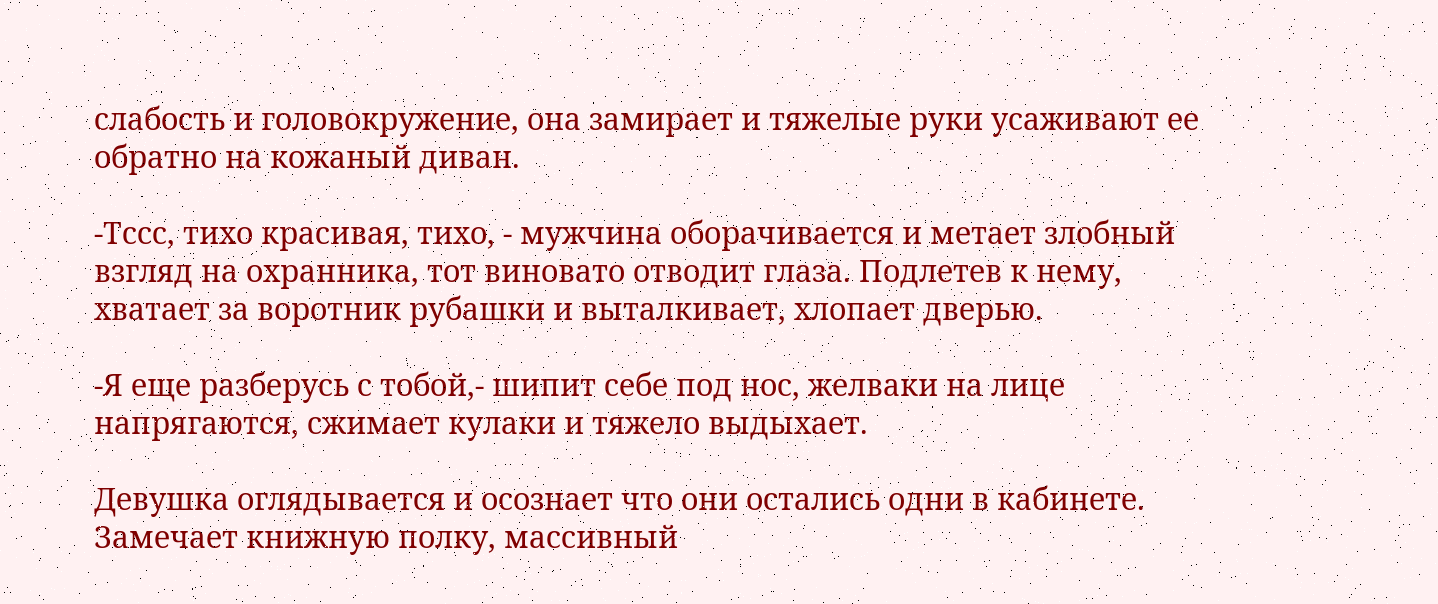слабость и головокружение, она замирает и тяжелые руки усаживают ее обратно на кожаный диван.

-Тссс, тихо красивая, тихо, - мужчина оборачивается и метает злобный взгляд на охранника, тот виновато отводит глаза. Подлетев к нему, хватает за воротник рубашки и выталкивает, хлопает дверью.

-Я еще разберусь с тобой,- шипит себе под нос, желваки на лице напрягаются, сжимает кулаки и тяжело выдыхает.

Девушка оглядывается и осознает что они остались одни в кабинете. Замечает книжную полку, массивный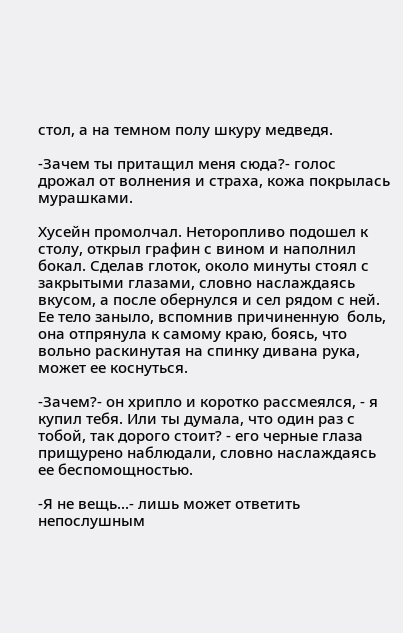стол, а на темном полу шкуру медведя.

-Зачем ты притащил меня сюда?- голос дрожал от волнения и страха, кожа покрылась мурашками.

Хусейн промолчал. Неторопливо подошел к столу, открыл графин с вином и наполнил бокал. Сделав глоток, около минуты стоял с закрытыми глазами, словно наслаждаясь вкусом, а после обернулся и сел рядом с ней. Ее тело заныло, вспомнив причиненную  боль, она отпрянула к самому краю, боясь, что вольно раскинутая на спинку дивана рука, может ее коснуться.

-Зачем?- он хрипло и коротко рассмеялся, - я купил тебя. Или ты думала, что один раз с тобой, так дорого стоит? - его черные глаза прищурено наблюдали, словно наслаждаясь ее беспомощностью.

-Я не вещь...- лишь может ответить непослушным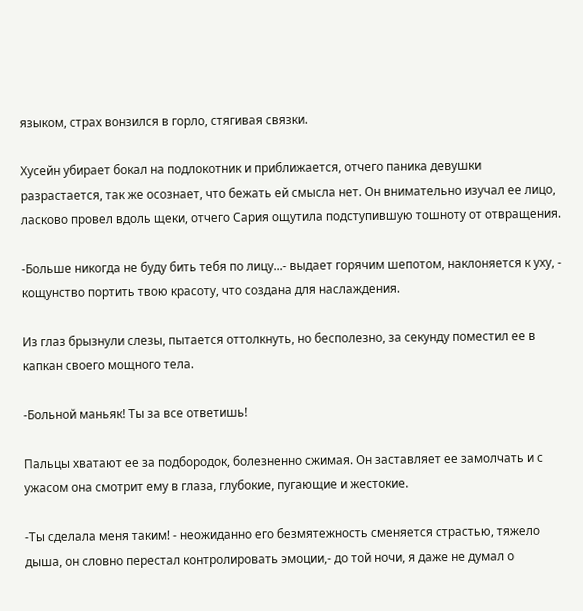языком, страх вонзился в горло, стягивая связки.

Хусейн убирает бокал на подлокотник и приближается, отчего паника девушки разрастается, так же осознает, что бежать ей смысла нет. Он внимательно изучал ее лицо, ласково провел вдоль щеки, отчего Сария ощутила подступившую тошноту от отвращения.

-Больше никогда не буду бить тебя по лицу...- выдает горячим шепотом, наклоняется к уху, - кощунство портить твою красоту, что создана для наслаждения.

Из глаз брызнули слезы, пытается оттолкнуть, но бесполезно, за секунду поместил ее в капкан своего мощного тела.

-Больной маньяк! Ты за все ответишь!

Пальцы хватают ее за подбородок, болезненно сжимая. Он заставляет ее замолчать и с ужасом она смотрит ему в глаза, глубокие, пугающие и жестокие.

-Ты сделала меня таким! - неожиданно его безмятежность сменяется страстью, тяжело дыша, он словно перестал контролировать эмоции,- до той ночи, я даже не думал о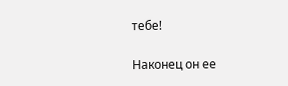тебе!

Наконец он ее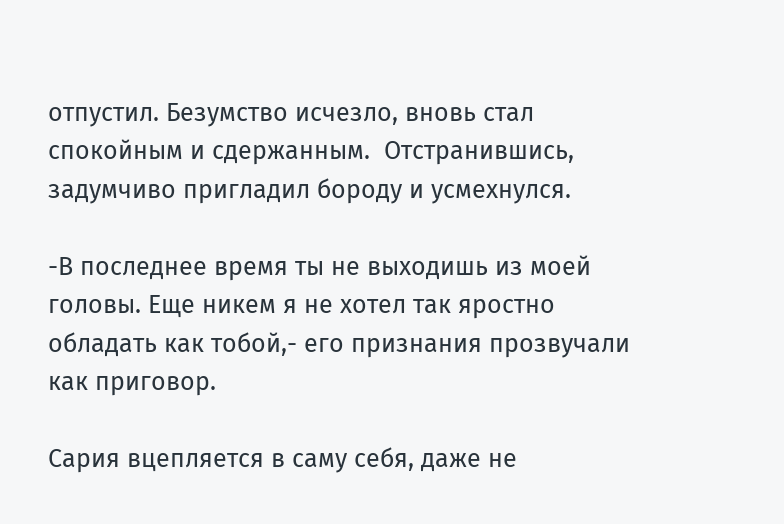отпустил. Безумство исчезло, вновь стал спокойным и сдержанным.  Отстранившись, задумчиво пригладил бороду и усмехнулся.

-В последнее время ты не выходишь из моей головы. Еще никем я не хотел так яростно обладать как тобой,- его признания прозвучали как приговор.

Сария вцепляется в саму себя, даже не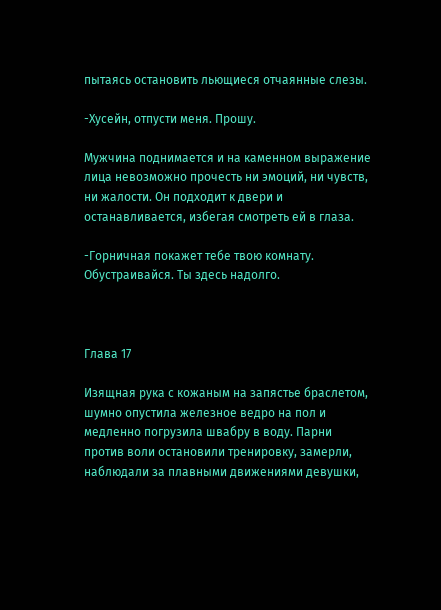пытаясь остановить льющиеся отчаянные слезы.

-Хусейн, отпусти меня. Прошу.

Мужчина поднимается и на каменном выражение лица невозможно прочесть ни эмоций, ни чувств, ни жалости. Он подходит к двери и останавливается, избегая смотреть ей в глаза.

-Горничная покажет тебе твою комнату. Обустраивайся. Ты здесь надолго.



Глава 17

Изящная рука с кожаным на запястье браслетом, шумно опустила железное ведро на пол и медленно погрузила швабру в воду. Парни против воли остановили тренировку, замерли, наблюдали за плавными движениями девушки,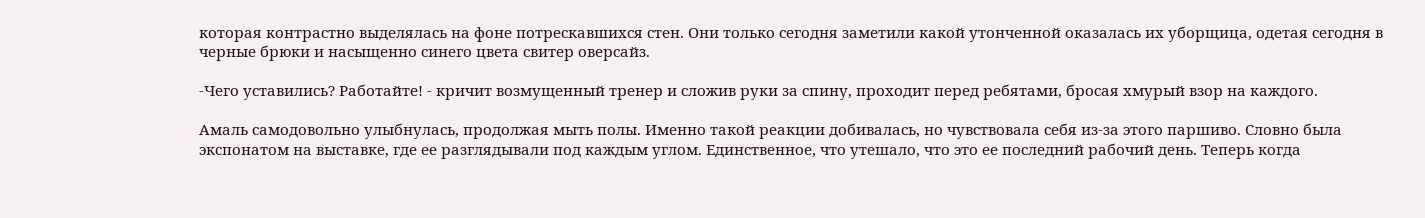которая контрастно выделялась на фоне потрескавшихся стен. Они только сегодня заметили какой утонченной оказалась их уборщица, одетая сегодня в черные брюки и насыщенно синего цвета свитер оверсайз.

-Чего уставились? Работайте! - кричит возмущенный тренер и сложив руки за спину, проходит перед ребятами, бросая хмурый взор на каждого.

Амаль самодовольно улыбнулась, продолжая мыть полы. Именно такой реакции добивалась, но чувствовала себя из-за этого паршиво. Словно была экспонатом на выставке, где ее разглядывали под каждым углом. Единственное, что утешало, что это ее последний рабочий день. Теперь когда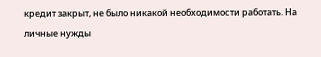кредит закрыт, не было никакой необходимости работать. На личные нужды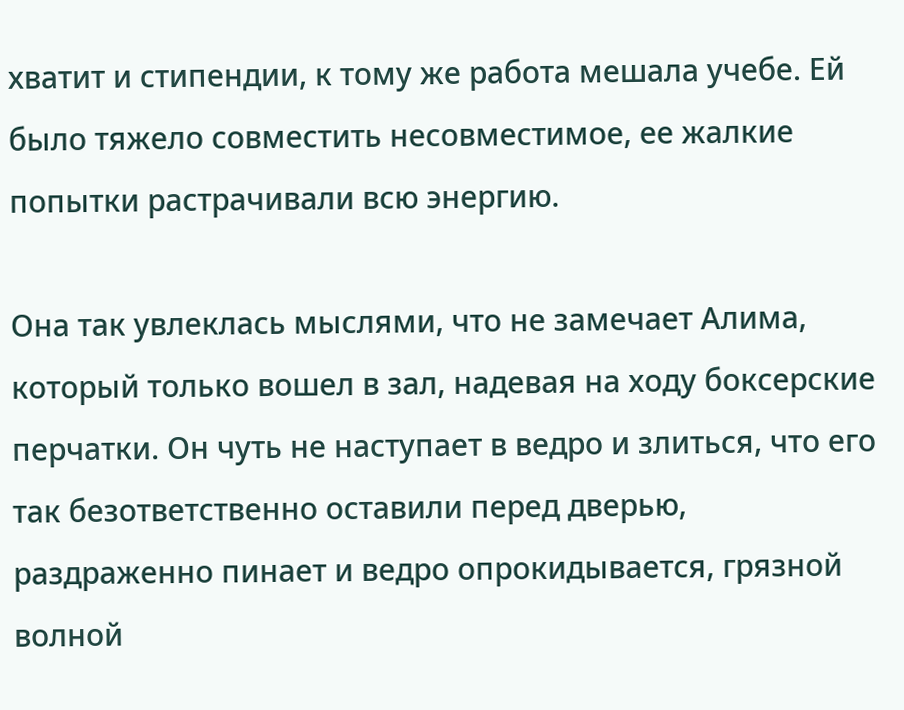хватит и стипендии, к тому же работа мешала учебе. Ей было тяжело совместить несовместимое, ее жалкие попытки растрачивали всю энергию.

Она так увлеклась мыслями, что не замечает Алима, который только вошел в зал, надевая на ходу боксерские перчатки. Он чуть не наступает в ведро и злиться, что его так безответственно оставили перед дверью, раздраженно пинает и ведро опрокидывается, грязной волной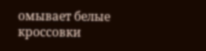омывает белые кроссовки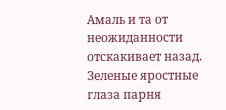Амаль и та от неожиданности отскакивает назад. Зеленые яростные глаза парня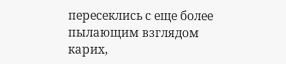пересеклись с еще более  пылающим взглядом карих,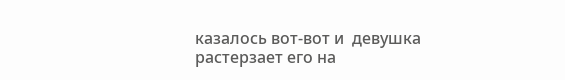казалось вот-вот и  девушка растерзает его на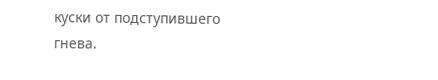куски от подступившего гнева.